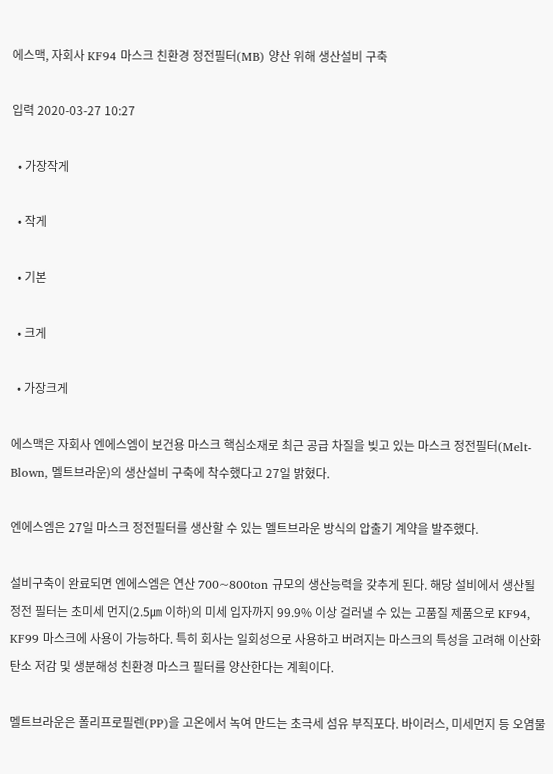에스맥, 자회사 KF94 마스크 친환경 정전필터(MB) 양산 위해 생산설비 구축

입력 2020-03-27 10:27

  • 가장작게

  • 작게

  • 기본

  • 크게

  • 가장크게

에스맥은 자회사 엔에스엠이 보건용 마스크 핵심소재로 최근 공급 차질을 빚고 있는 마스크 정전필터(Melt-Blown, 멜트브라운)의 생산설비 구축에 착수했다고 27일 밝혔다.

엔에스엠은 27일 마스크 정전필터를 생산할 수 있는 멜트브라운 방식의 압출기 계약을 발주했다.

설비구축이 완료되면 엔에스엠은 연산 700~800ton 규모의 생산능력을 갖추게 된다. 해당 설비에서 생산될 정전 필터는 초미세 먼지(2.5㎛ 이하)의 미세 입자까지 99.9% 이상 걸러낼 수 있는 고품질 제품으로 KF94, KF99 마스크에 사용이 가능하다. 특히 회사는 일회성으로 사용하고 버려지는 마스크의 특성을 고려해 이산화탄소 저감 및 생분해성 친환경 마스크 필터를 양산한다는 계획이다.

멜트브라운은 폴리프로필렌(PP)을 고온에서 녹여 만드는 초극세 섬유 부직포다. 바이러스, 미세먼지 등 오염물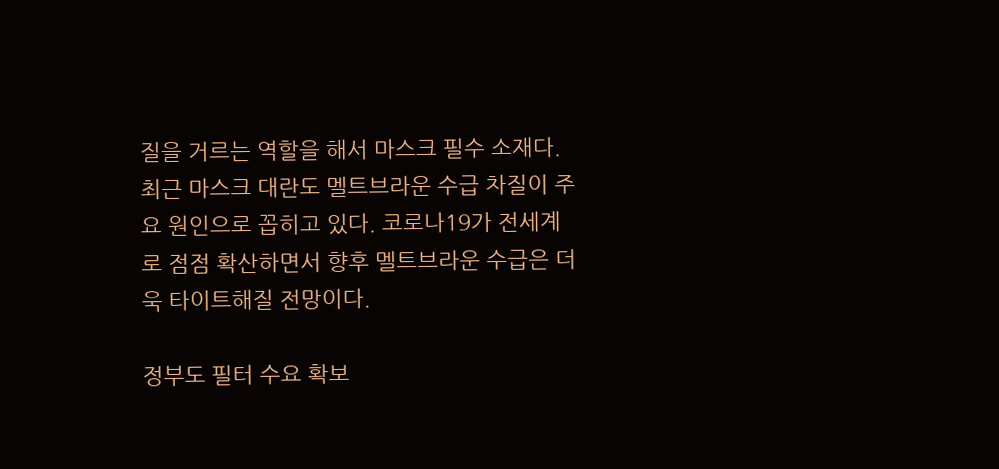질을 거르는 역할을 해서 마스크 필수 소재다. 최근 마스크 대란도 멜트브라운 수급 차질이 주요 원인으로 꼽히고 있다. 코로나19가 전세계로 점점 확산하면서 향후 멜트브라운 수급은 더욱 타이트해질 전망이다.

정부도 필터 수요 확보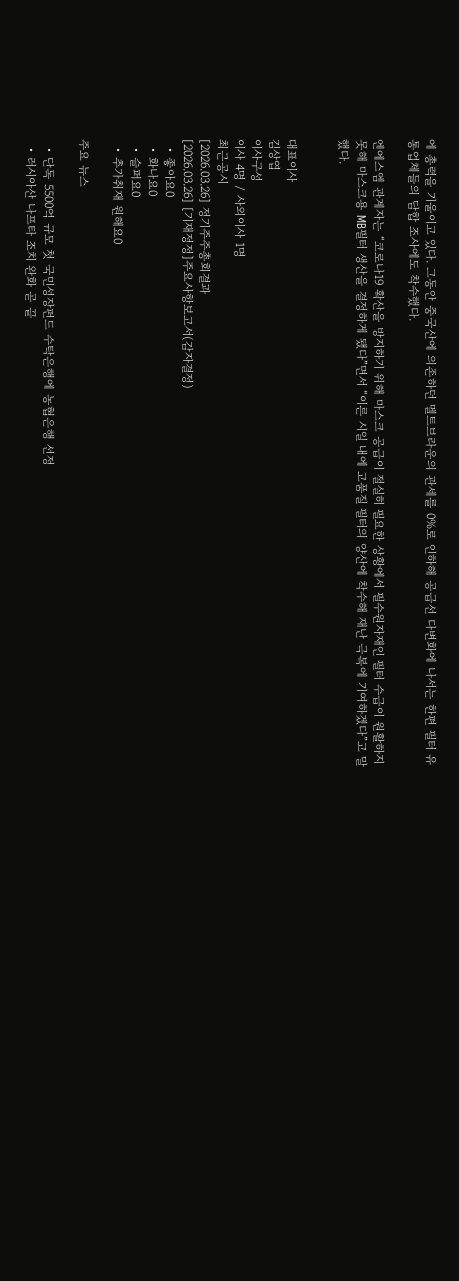에 총력을 기울이고 있다. 그동안 중국산에 의존하던 멜트브라운의 관세를 0%로 인하해 공급선 다변화에 나서는 한편 필터 유통업체들의 담합 조사에도 착수했다.

엔에스엠 관계자는 “코로나19 확산을 방지하기 위해 마스크 공급이 절실히 필요한 상황에서 필수원자재인 필터 수급이 원활하지 못해 마스크용 MB필터 생산을 결정하게 됐다”면서 “이른 시일 내에 고품질 필터의 양산에 착수해 재난 극복에 기여하겠다”고 말했다.


대표이사
김상엽
이사구성
이사 4명 / 사외이사 1명
최근공시
[2026.03.26] 정기주주총회결과
[2026.03.26] [기재정정]주요사항보고서(감자결정)
  • 좋아요0
  • 화나요0
  • 슬퍼요0
  • 추가취재 원해요0

주요 뉴스

  • 단독 5500억 규모 첫 국민성장펀드 수탁은행에 농협은행 선정
  • 러시아산 나프타 조치 완화 곧 끝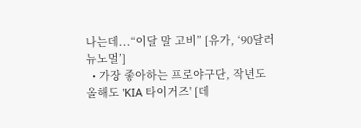나는데...“이달 말 고비” [유가, ‘90달러 뉴노멀’]
  • 가장 좋아하는 프로야구단, 작년도 올해도 'KIA 타이거즈' [데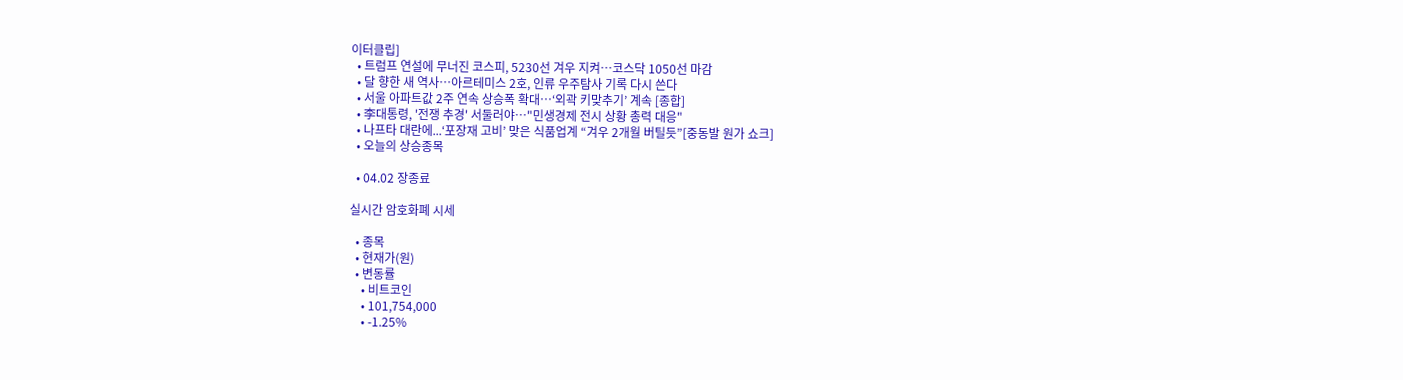이터클립]
  • 트럼프 연설에 무너진 코스피, 5230선 겨우 지켜⋯코스닥 1050선 마감
  • 달 향한 새 역사…아르테미스 2호, 인류 우주탐사 기록 다시 쓴다
  • 서울 아파트값 2주 연속 상승폭 확대⋯‘외곽 키맞추기’ 계속 [종합]
  • 李대통령, '전쟁 추경' 서둘러야…"민생경제 전시 상황 총력 대응"
  • 나프타 대란에...‘포장재 고비’ 맞은 식품업계 “겨우 2개월 버틸듯”[중동발 원가 쇼크]
  • 오늘의 상승종목

  • 04.02 장종료

실시간 암호화폐 시세

  • 종목
  • 현재가(원)
  • 변동률
    • 비트코인
    • 101,754,000
    • -1.25%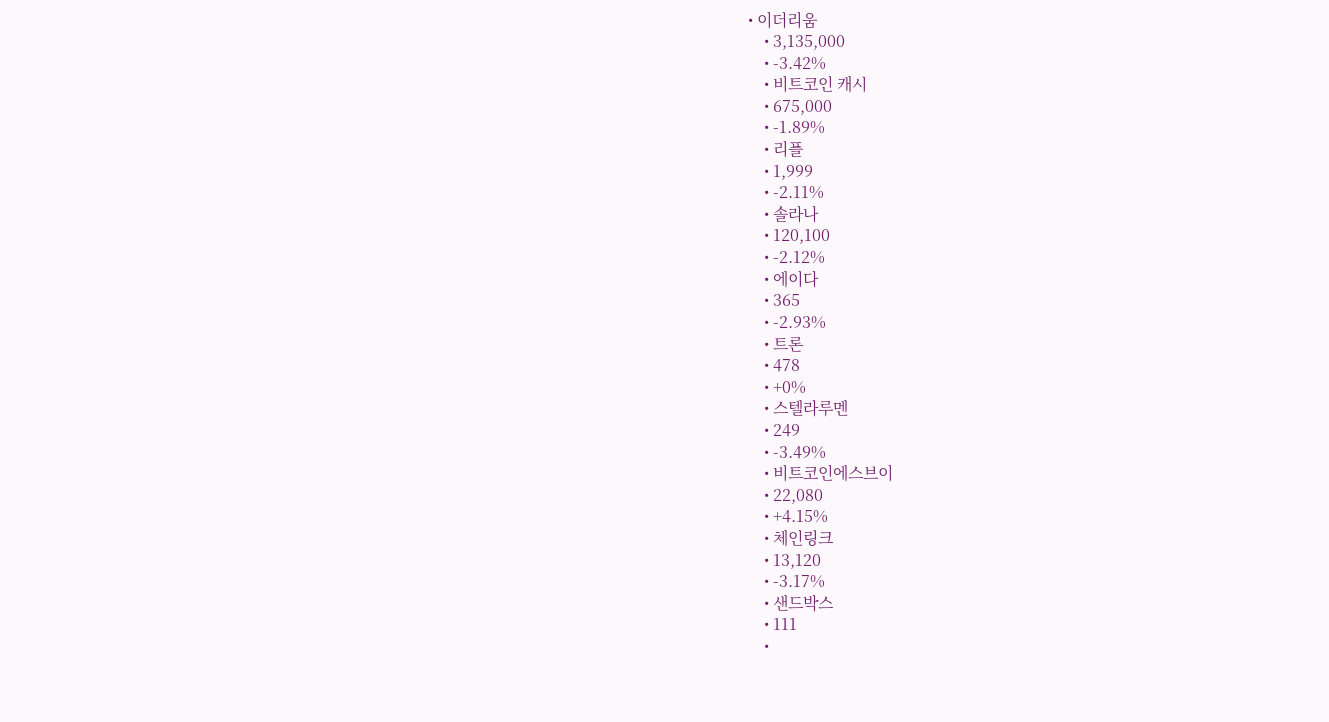• 이더리움
    • 3,135,000
    • -3.42%
    • 비트코인 캐시
    • 675,000
    • -1.89%
    • 리플
    • 1,999
    • -2.11%
    • 솔라나
    • 120,100
    • -2.12%
    • 에이다
    • 365
    • -2.93%
    • 트론
    • 478
    • +0%
    • 스텔라루멘
    • 249
    • -3.49%
    • 비트코인에스브이
    • 22,080
    • +4.15%
    • 체인링크
    • 13,120
    • -3.17%
    • 샌드박스
    • 111
    •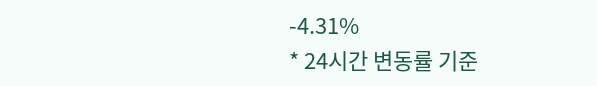-4.31%
* 24시간 변동률 기준